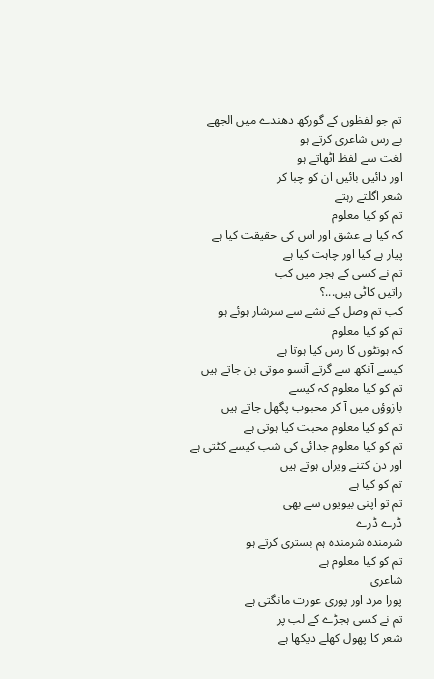تم جو لفظوں کے گورکھ دھندے میں الجھے
بے رس شاعری کرتے ہو
لغت سے لفظ اٹھاتے ہو
اور دائیں بائیں ان کو چبا کر
شعر اگلتے رہتے
تم کو کیا معلوم
کہ کیا ہے عشق اور اس کی حقیقت کیا ہے
پیار ہے کیا اور چاہت کیا ہے
تم نے کسی کے ہجر میں کب
راتیں کاٹی ہیں...؟
کب تم وصل کے نشے سے سرشار ہوئے ہو
تم کو کیا معلوم
کہ ہونٹوں کا رس کیا ہوتا ہے
کیسے آنکھ سے گرتے آنسو موتی بن جاتے ہیں
تم کو کیا معلوم کہ کیسے
بازوؤں میں آ کر محبوب پگھل جاتے ہیں
تم کو کیا معلوم محبت کیا ہوتی ہے
تم کو کیا معلوم جدائی کی شب کیسے کٹتی ہے
اور دن کتنے ویراں ہوتے ہیں
تم کو کیا ہے
تم تو اپنی بیویوں سے بھی
ڈرے ڈرے
شرمندہ شرمندہ ہم بستری کرتے ہو
تم کو کیا معلوم ہے
شاعری
پورا مرد اور پوری عورت مانگتی ہے
تم نے کسی ہجڑے کے لب پر
شعر کا پھول کھلے دیکھا ہے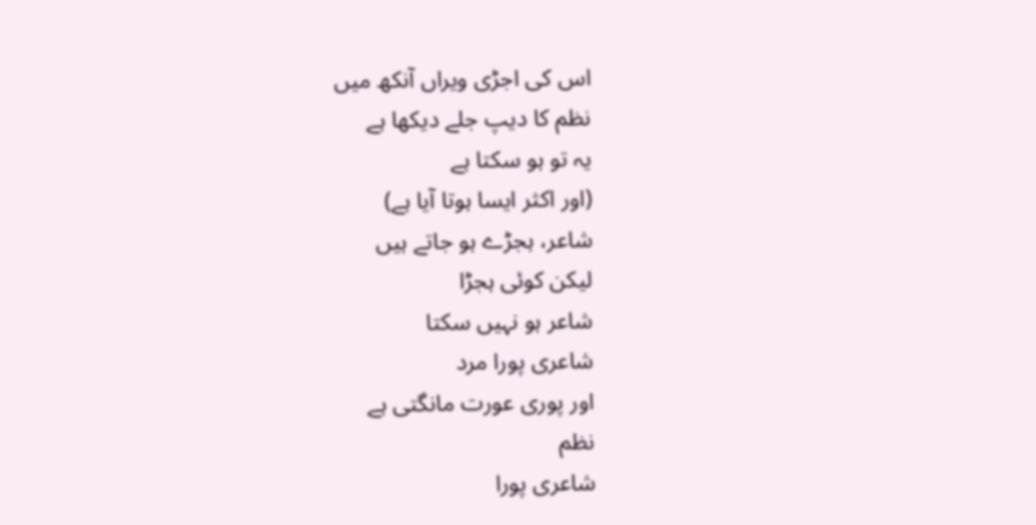اس کی اجڑی ویراں آنکھ میں
نظم کا دیپ جلے دیکھا ہے
یہ تو ہو سکتا ہے
(اور اکثر ایسا ہوتا آیا ہے)
شاعر، ہجڑے ہو جاتے ہیں
لیکن کوئی ہجڑا
شاعر ہو نہیں سکتا
شاعری پورا مرد
اور پوری عورت مانگتی ہے
نظم
شاعری پورا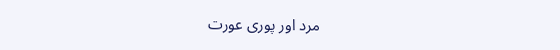مرد اور پوری عورت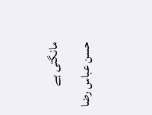مانگتی ہے
حسن عباس رضا